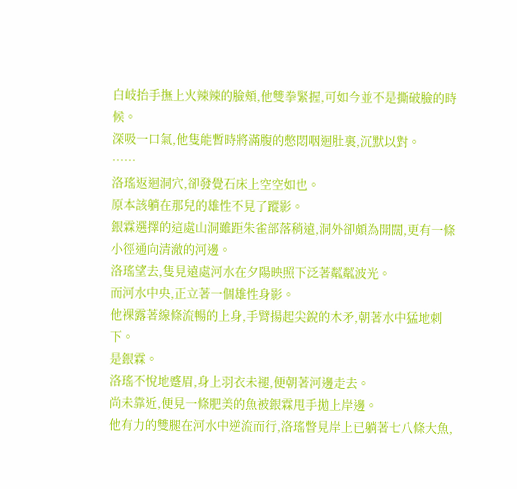白岐抬手撫上火辣辣的臉頰,他雙拳緊握,可如今並不是撕破臉的時候。
深吸一口氣,他隻能暫時將滿腹的憋悶咽迴肚裏,沉默以對。
……
洛瑤返迴洞穴,卻發覺石床上空空如也。
原本該躺在那兒的雄性不見了蹤影。
銀霖選擇的這處山洞雖距朱雀部落稍遠,洞外卻頗為開闊,更有一條小徑通向清澈的河邊。
洛瑤望去,隻見遠處河水在夕陽映照下泛著粼粼波光。
而河水中央,正立著一個雄性身影。
他裸露著線條流暢的上身,手臂揚起尖銳的木矛,朝著水中猛地刺下。
是銀霖。
洛瑤不悅地蹙眉,身上羽衣未褪,便朝著河邊走去。
尚未靠近,便見一條肥美的魚被銀霖甩手拋上岸邊。
他有力的雙腿在河水中逆流而行,洛瑤瞥見岸上已躺著七八條大魚,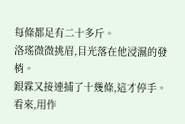每條都足有二十多斤。
洛瑤微微挑眉,目光落在他浸濕的發梢。
銀霖又接連捕了十幾條,這才停手。
看來,用作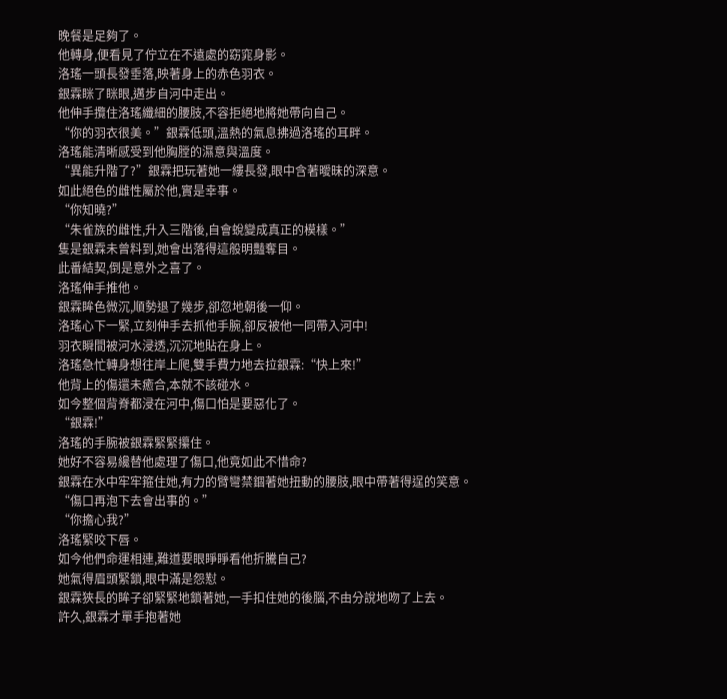晚餐是足夠了。
他轉身,便看見了佇立在不遠處的窈窕身影。
洛瑤一頭長發垂落,映著身上的赤色羽衣。
銀霖眯了眯眼,邁步自河中走出。
他伸手攬住洛瑤纖細的腰肢,不容拒絕地將她帶向自己。
“你的羽衣很美。”銀霖低頭,溫熱的氣息拂過洛瑤的耳畔。
洛瑤能清晰感受到他胸膛的濕意與溫度。
“異能升階了?”銀霖把玩著她一縷長發,眼中含著曖昧的深意。
如此絕色的雌性屬於他,實是幸事。
“你知曉?”
“朱雀族的雌性,升入三階後,自會蛻變成真正的模樣。”
隻是銀霖未曾料到,她會出落得這般明豔奪目。
此番結契,倒是意外之喜了。
洛瑤伸手推他。
銀霖眸色微沉,順勢退了幾步,卻忽地朝後一仰。
洛瑤心下一緊,立刻伸手去抓他手腕,卻反被他一同帶入河中!
羽衣瞬間被河水浸透,沉沉地貼在身上。
洛瑤急忙轉身想往岸上爬,雙手費力地去拉銀霖:“快上來!”
他背上的傷還未癒合,本就不該碰水。
如今整個背脊都浸在河中,傷口怕是要惡化了。
“銀霖!”
洛瑤的手腕被銀霖緊緊攥住。
她好不容易纔替他處理了傷口,他竟如此不惜命?
銀霖在水中牢牢箍住她,有力的臂彎禁錮著她扭動的腰肢,眼中帶著得逞的笑意。
“傷口再泡下去會出事的。”
“你擔心我?”
洛瑤緊咬下唇。
如今他們命運相連,難道要眼睜睜看他折騰自己?
她氣得眉頭緊鎖,眼中滿是怨懟。
銀霖狹長的眸子卻緊緊地鎖著她,一手扣住她的後腦,不由分說地吻了上去。
許久,銀霖才單手抱著她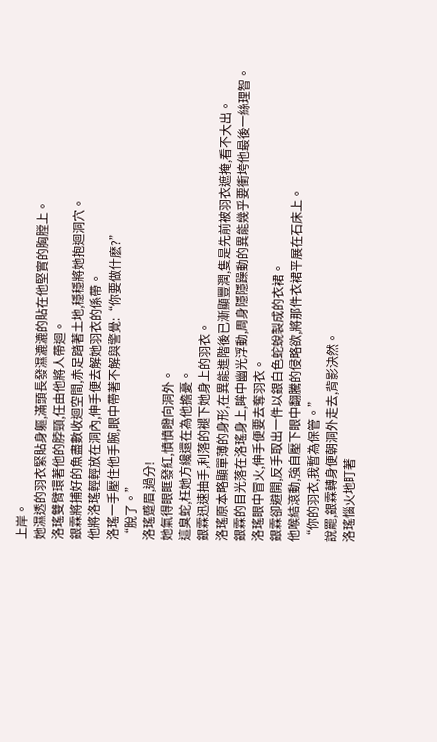上岸。
她濕透的羽衣緊貼身軀,滿頭長發濕漉漉的貼在他堅實的胸膛上。
洛瑤雙臂環著他的脖頸,任由他將人帶迴。
銀霖將捕好的魚盡數收迴空間,赤足踏著土地,穩穩將她抱迴洞穴。
他將洛瑤輕輕放在洞內,伸手便去解她羽衣的係帶。
洛瑤一手壓住他手腕,眼中帶著不解與警覺:“你要做什麽?”
“脫了。”
洛瑤蹙眉,過分!
她氣得眼眶發紅,憤憤瞪向洞外。
這臭蛇,枉她方纔還在為他擔憂。
銀霖迅速抽手,利落的褪下她身上的羽衣。
洛瑤原本略顯單薄的身形,在異能進階後已漸顯豐潤,隻是先前被羽衣遮掩,看不大出。
銀霖的目光落在洛瑤身上,眸中幽光浮動,周身隱隱躁動的異能幾乎要衝垮他最後一絲理智。
洛瑤眼中冒火,伸手便要去奪羽衣。
銀霖卻避開,反手取出一件以銀白色蛇蛻製成的衣裙。
他喉結滾動,強自壓下眼中翻騰的侵略欲,將那件衣裙平展在石床上。
“你的羽衣,我暫為保管。”
說罷,銀霖轉身便朝洞外走去,背影決然。
洛瑤惱火地盯著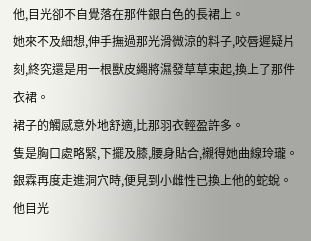他,目光卻不自覺落在那件銀白色的長裙上。
她來不及細想,伸手撫過那光滑微涼的料子,咬唇遲疑片刻,終究還是用一根獸皮繩將濕發草草束起,換上了那件衣裙。
裙子的觸感意外地舒適,比那羽衣輕盈許多。
隻是胸口處略緊,下擺及膝,腰身貼合,襯得她曲線玲瓏。
銀霖再度走進洞穴時,便見到小雌性已換上他的蛇蛻。
他目光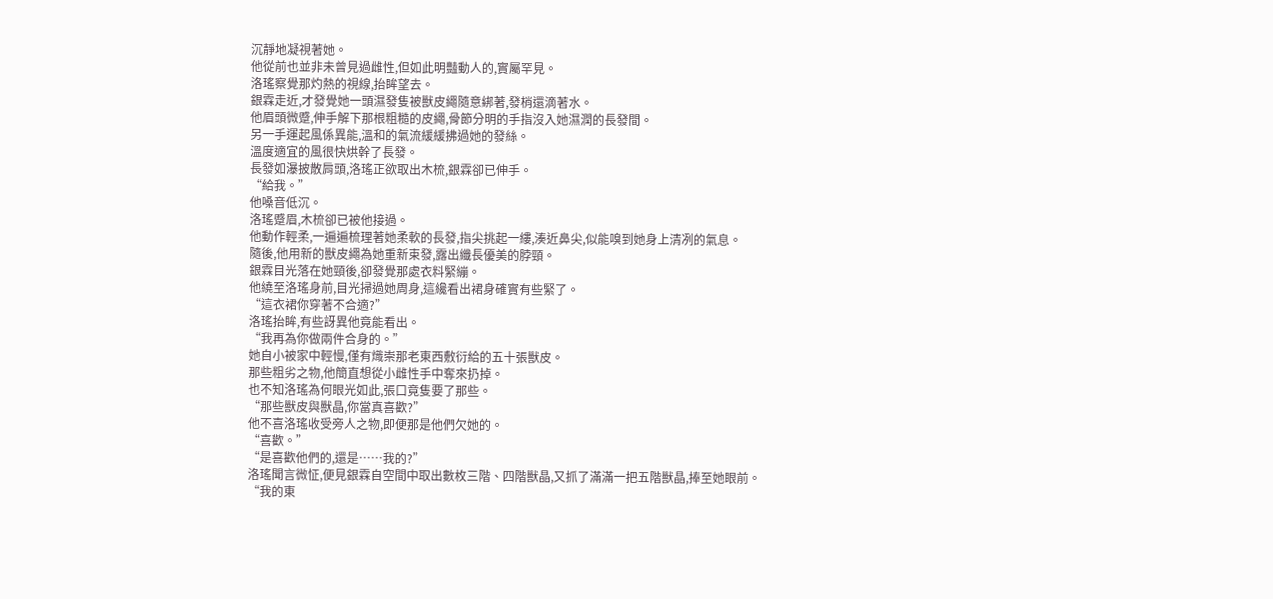沉靜地凝視著她。
他從前也並非未曾見過雌性,但如此明豔動人的,實屬罕見。
洛瑤察覺那灼熱的視線,抬眸望去。
銀霖走近,才發覺她一頭濕發隻被獸皮繩隨意綁著,發梢還滴著水。
他眉頭微蹙,伸手解下那根粗糙的皮繩,骨節分明的手指沒入她濕潤的長發間。
另一手運起風係異能,溫和的氣流緩緩拂過她的發絲。
溫度適宜的風很快烘幹了長發。
長發如瀑披散肩頭,洛瑤正欲取出木梳,銀霖卻已伸手。
“給我。”
他嗓音低沉。
洛瑤蹙眉,木梳卻已被他接過。
他動作輕柔,一遍遍梳理著她柔軟的長發,指尖挑起一縷,湊近鼻尖,似能嗅到她身上清冽的氣息。
隨後,他用新的獸皮繩為她重新束發,露出纖長優美的脖頸。
銀霖目光落在她頸後,卻發覺那處衣料緊繃。
他繞至洛瑤身前,目光掃過她周身,這纔看出裙身確實有些緊了。
“這衣裙你穿著不合適?”
洛瑤抬眸,有些訝異他竟能看出。
“我再為你做兩件合身的。”
她自小被家中輕慢,僅有熾崇那老東西敷衍給的五十張獸皮。
那些粗劣之物,他簡直想從小雌性手中奪來扔掉。
也不知洛瑤為何眼光如此,張口竟隻要了那些。
“那些獸皮與獸晶,你當真喜歡?”
他不喜洛瑤收受旁人之物,即便那是他們欠她的。
“喜歡。”
“是喜歡他們的,還是……我的?”
洛瑤聞言微怔,便見銀霖自空間中取出數枚三階、四階獸晶,又抓了滿滿一把五階獸晶,捧至她眼前。
“我的東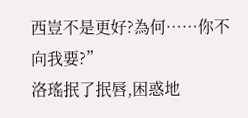西豈不是更好?為何……你不向我要?”
洛瑤抿了抿唇,困惑地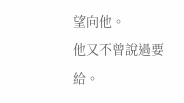望向他。
他又不曾說過要給。